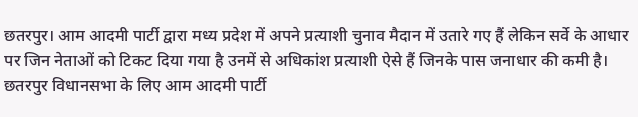छतरपुर। आम आदमी पार्टी द्वारा मध्य प्रदेश में अपने प्रत्याशी चुनाव मैदान में उतारे गए हैं लेकिन सर्वे के आधार पर जिन नेताओं को टिकट दिया गया है उनमें से अधिकांश प्रत्याशी ऐसे हैं जिनके पास जनाधार की कमी है। छतरपुर विधानसभा के लिए आम आदमी पार्टी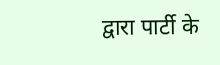द्वारा पार्टी के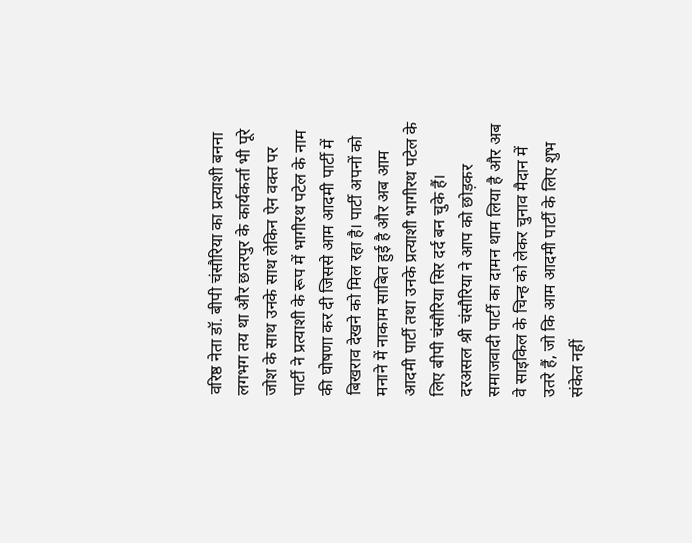वरिष्ठ नेता डॉ. बीपी चंसौरिया का प्रत्याशी बनना लगभग तय था और छतरपुर के कार्यकर्ता भी पूरे जोश के साथ उनके साथ लेकिन ऐन वक्त पर पार्टी ने प्रत्याशी के रूप में भागीरथ पटेल के नाम की घोषणा कर दी जिससे आम आदमी पार्टी में बिखराव देखने को मिल रहा है। पार्टी अपनों को मनाने में नाकाम साबित हुई है और अब आम आदमी पार्टी तथा उनके प्रत्याशी भागीरथ पटेल के लिए बीपी चंसौरिया सिर दर्द बन चुके हैं। दरअसल श्री चंसौरिया ने आप को छोड़कर समाजवादी पार्टी का दामन थाम लिया है और अब वे साइकिल के चिन्ह को लेकर चुनाव मैदान में उतरे हैं, जो कि आम आदमी पार्टी के लिए शुभ संकेत नहीं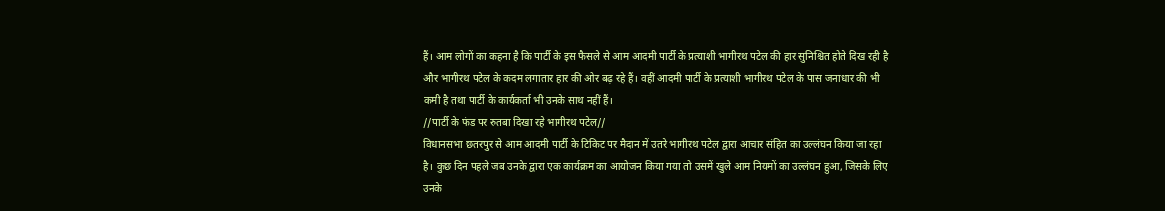हैं। आम लोगों का कहना है कि पार्टी के इस फैसले से आम आदमी पार्टी के प्रत्याशी भागीरथ पटेल की हार सुनिश्चित होते दिख रही है और भागीरथ पटेल के कदम लगातार हार की ओर बढ़ रहे हैं। वहीं आदमी पार्टी के प्रत्याशी भागीरथ पटेल के पास जनाधार की भी कमी है तथा पार्टी के कार्यकर्ता भी उनके साथ नहीं हैं।
//पार्टी के फंड पर रुतबा दिखा रहे भागीरथ पटेल//
विधानसभा छतरपुर से आम आदमी पार्टी के टिकिट पर मैदान में उतरे भागीरथ पटेल द्वारा आचार संहित का उल्लंघन किया जा रहा है। कुछ दिन पहले जब उनके द्वारा एक कार्यक्रम का आयोजन किया गया तो उसमें खुले आम नियमों का उल्लंघन हुआ, जिसके लिए उनके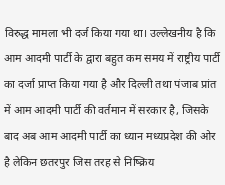विरुद्ध मामला भी दर्ज किया गया था। उल्लेखनीय है कि आम आदमी पार्टी के द्वारा बहुत कम समय में राष्ट्रीय पार्टी का दर्जा प्राप्त किया गया है और दिल्ली तथा पंजाब प्रांत में आम आदमी पार्टी की वर्तमान में सरकार है, जिसके बाद अब आम आदमी पार्टी का ध्यान मध्यप्रदेश की ओर है लेकिन छतरपुर जिस तरह से निष्क्रिय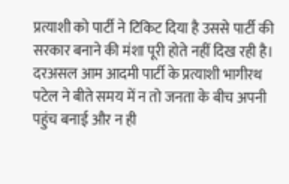प्रत्याशी को पार्टी ने टिकिट दिया है उससे पार्टी की सरकार बनाने की मंशा पूरी होते नहीं दिख रही है। दरअसल आम आदमी पार्टी के प्रत्याशी भागीरथ पटेल ने बीते समय में न तो जनता के बीच अपनी पहुंच बनाई और न ही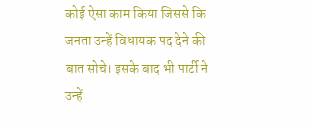कोई ऐसा काम किया जिससे कि जनता उन्हें विधायक पद देने की बात सोचे। इसके बाद भी पार्टी ने उन्हें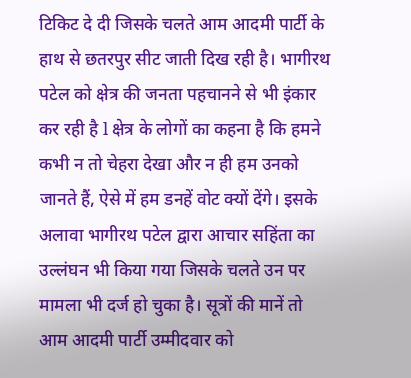टिकिट दे दी जिसके चलते आम आदमी पार्टी के हाथ से छतरपुर सीट जाती दिख रही है। भागीरथ पटेल को क्षेत्र की जनता पहचानने से भी इंकार कर रही है l क्षेत्र के लोगों का कहना है कि हमने कभी न तो चेहरा देखा और न ही हम उनको जानते हैं, ऐसे में हम डनहें वोट क्यों देंगे। इसके अलावा भागीरथ पटेल द्वारा आचार सहिंता का उल्लंघन भी किया गया जिसके चलते उन पर मामला भी दर्ज हो चुका है। सूत्रों की मानें तो आम आदमी पार्टी उम्मीदवार को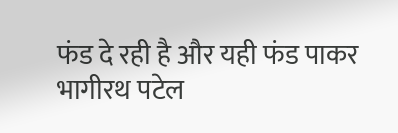फंड दे रही है और यही फंड पाकर भागीरथ पटेल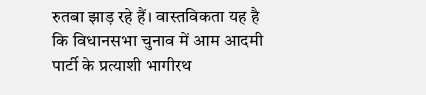रुतबा झाड़ रहे हैं। वास्तविकता यह है कि विधानसभा चुनाव में आम आदमी पार्टी के प्रत्याशी भागीरथ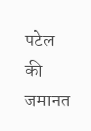पटेल की जमानत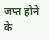जप्त होने के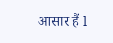आसार हैं l